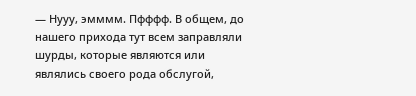— Нууу, эмммм. Пфффф. В общем, до нашего прихода тут всем заправляли шурды, которые являются или являлись своего рода обслугой,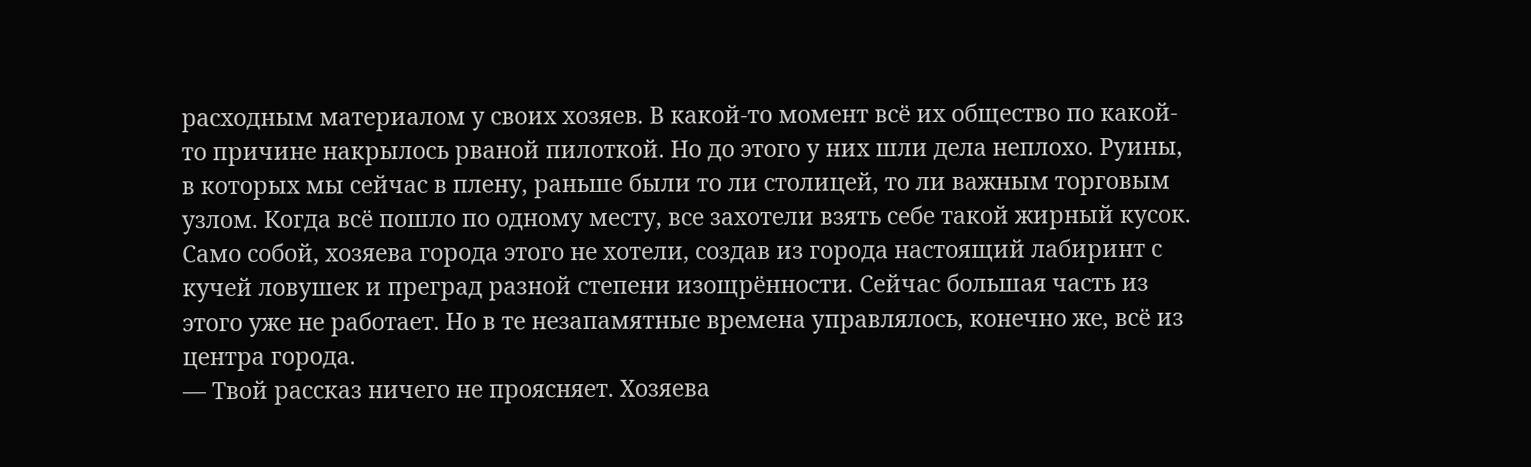расходным материалом у своих хозяев. В какой-то момент всё их общество по какой-то причине накрылось рваной пилоткой. Но до этого у них шли дела неплохо. Руины, в которых мы сейчас в плену, раньше были то ли столицей, то ли важным торговым узлом. Когда всё пошло по одному месту, все захотели взять себе такой жирный кусок. Само собой, хозяева города этого не хотели, создав из города настоящий лабиринт с кучей ловушек и преград разной степени изощрённости. Сейчас большая часть из этого уже не работает. Но в те незапамятные времена управлялось, конечно же, всё из центра города.
— Твой рассказ ничего не проясняет. Хозяева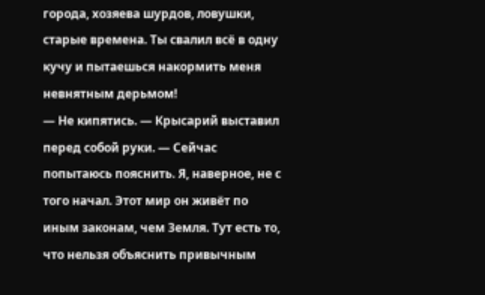города, хозяева шурдов, ловушки, старые времена. Ты свалил всё в одну кучу и пытаешься накормить меня невнятным дерьмом!
— Не кипятись. — Крысарий выставил перед собой руки. — Сейчас попытаюсь пояснить. Я, наверное, не с того начал. Этот мир он живёт по иным законам, чем Земля. Тут есть то, что нельзя объяснить привычным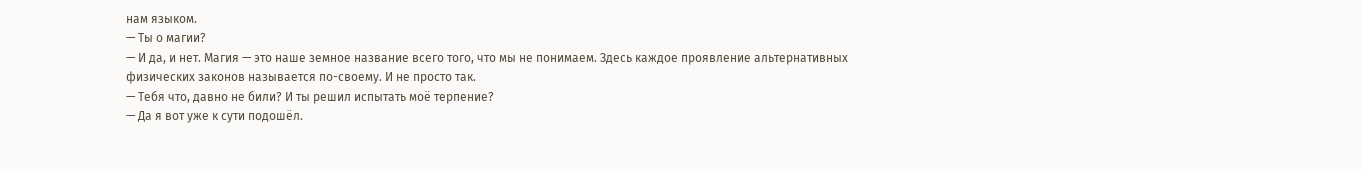нам языком.
— Ты о магии?
— И да, и нет. Магия — это наше земное название всего того, что мы не понимаем. Здесь каждое проявление альтернативных физических законов называется по-своему. И не просто так.
— Тебя что, давно не били? И ты решил испытать моё терпение?
— Да я вот уже к сути подошёл.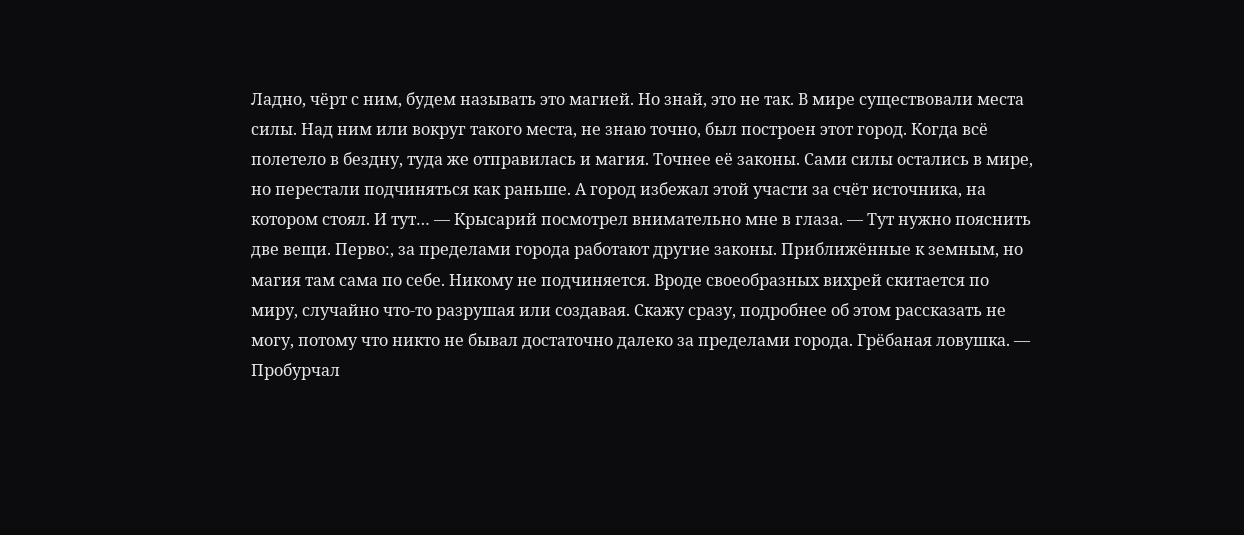Ладно, чёрт с ним, будем называть это магией. Но знай, это не так. В мире существовали места силы. Над ним или вокруг такого места, не знаю точно, был построен этот город. Когда всё полетело в бездну, туда же отправилась и магия. Точнее её законы. Сами силы остались в мире, но перестали подчиняться как раньше. А город избежал этой участи за счёт источника, на котором стоял. И тут… — Крысарий посмотрел внимательно мне в глаза. — Тут нужно пояснить две вещи. Перво:, за пределами города работают другие законы. Приближённые к земным, но магия там сама по себе. Никому не подчиняется. Вроде своеобразных вихрей скитается по миру, случайно что-то разрушая или создавая. Скажу сразу, подробнее об этом рассказать не могу, потому что никто не бывал достаточно далеко за пределами города. Грёбаная ловушка. — Пробурчал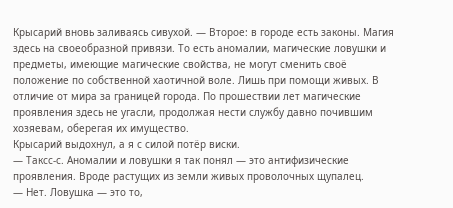Крысарий вновь заливаясь сивухой. — Второе: в городе есть законы. Магия здесь на своеобразной привязи. То есть аномалии, магические ловушки и предметы, имеющие магические свойства, не могут сменить своё положение по собственной хаотичной воле. Лишь при помощи живых. В отличие от мира за границей города. По прошествии лет магические проявления здесь не угасли, продолжая нести службу давно почившим хозяевам, оберегая их имущество.
Крысарий выдохнул, а я с силой потёр виски.
— Таксс-с. Аномалии и ловушки я так понял — это антифизические проявления. Вроде растущих из земли живых проволочных щупалец.
— Нет. Ловушка — это то,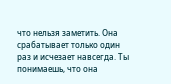что нельзя заметить. Она срабатывает только один раз и исчезает навсегда. Ты понимаешь, что она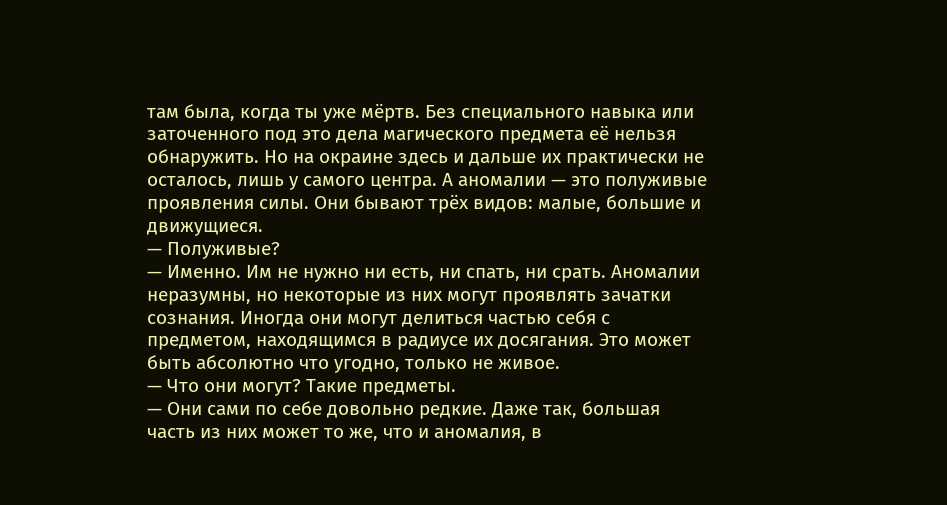там была, когда ты уже мёртв. Без специального навыка или заточенного под это дела магического предмета её нельзя обнаружить. Но на окраине здесь и дальше их практически не осталось, лишь у самого центра. А аномалии — это полуживые проявления силы. Они бывают трёх видов: малые, большие и движущиеся.
— Полуживые?
— Именно. Им не нужно ни есть, ни спать, ни срать. Аномалии неразумны, но некоторые из них могут проявлять зачатки сознания. Иногда они могут делиться частью себя с предметом, находящимся в радиусе их досягания. Это может быть абсолютно что угодно, только не живое.
— Что они могут? Такие предметы.
— Они сами по себе довольно редкие. Даже так, большая часть из них может то же, что и аномалия, в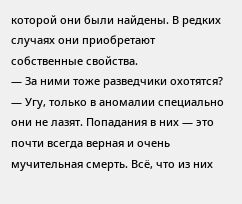которой они были найдены. В редких случаях они приобретают собственные свойства.
— За ними тоже разведчики охотятся?
— Угу, только в аномалии специально они не лазят. Попадания в них — это почти всегда верная и очень мучительная смерть. Всё, что из них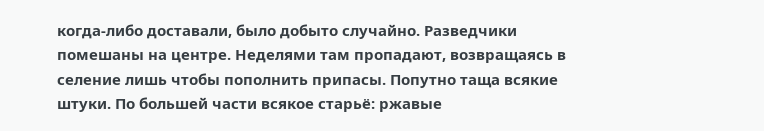когда-либо доставали, было добыто случайно. Разведчики помешаны на центре. Неделями там пропадают, возвращаясь в селение лишь чтобы пополнить припасы. Попутно таща всякие штуки. По большей части всякое старьё: ржавые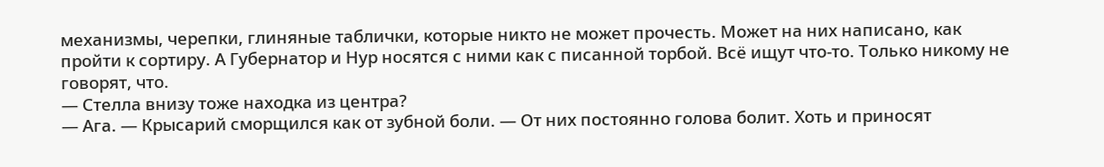механизмы, черепки, глиняные таблички, которые никто не может прочесть. Может на них написано, как пройти к сортиру. А Губернатор и Нур носятся с ними как с писанной торбой. Всё ищут что-то. Только никому не говорят, что.
— Стелла внизу тоже находка из центра?
— Ага. — Крысарий сморщился как от зубной боли. — От них постоянно голова болит. Хоть и приносят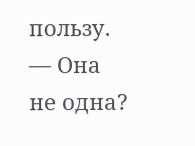пользу.
— Она не одна?